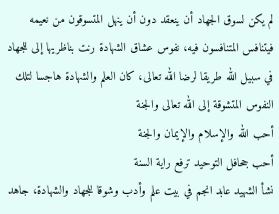لم يكن لسوق الجهاد أن ينعقد دون أن ينهل المتسوقون من نعيمه فيتنافس المتنافسون فيه، نفوس عشاق الشهادة رنت بناظريها إلى للجهاد في سبيل الله طريقا لرضا الله تعالى، كان العلم والشهادة هاجسا لتلك النفوس المتشوقة إلى الله تعالى والجنة
أحب الله والإسلام والإيمان والجنة
أحب جحافل التوحيد ترفع راية السنة
نشأ الشهيد عابد انجم في بيت علم وأدب وشوقا للجهاد والشهادة، جاهد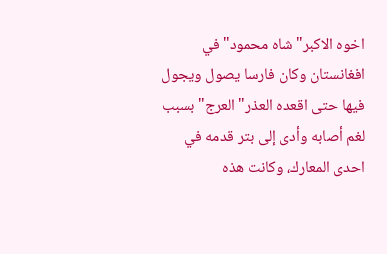اخوه الاكبر"شاه محمود"في افغانستان وكان فارسا يصول ويجول فيها حتى اقعده العذر"العرج"بسبب لغم أصابه وأدى إلى بتر قدمه في احدى المعارك، وكانت هذه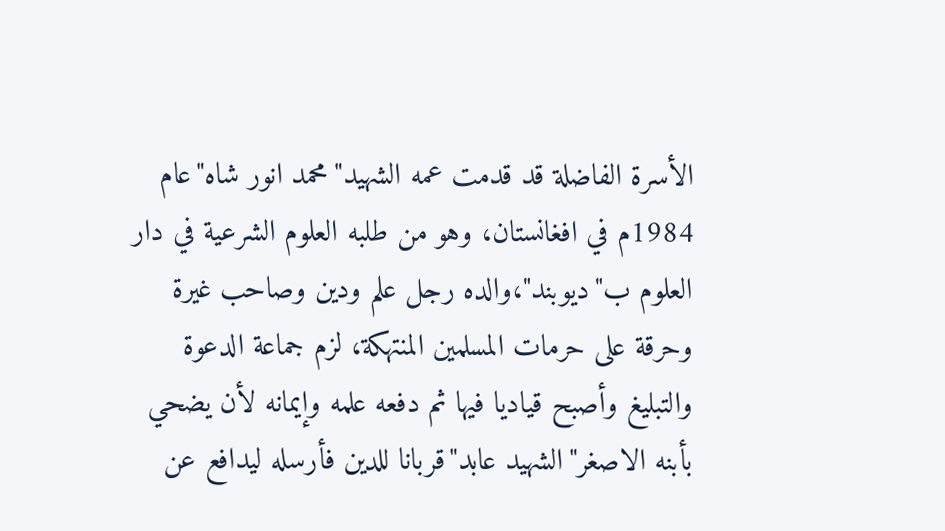الأسرة الفاضلة قد قدمت عمه الشهيد"محمد انور شاه"عام 1984م في افغانستان، وهو من طلبه العلوم الشرعية في دار العلوم ب"ديوبند"،والده رجل علم ودين وصاحب غيرة وحرقة على حرمات المسلمين المنتهكة، لزم جماعة الدعوة والتبليغ وأصبح قياديا فيها ثم دفعه علمه وإيمانه لأن يضحي بأبنه الاصغر"الشهيد عابد"قربانا للدين فأرسله ليدافع عن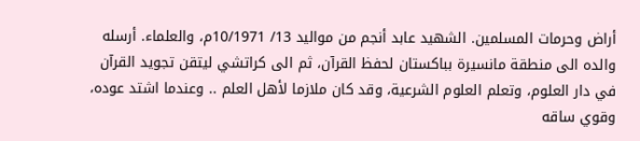أراض وحرمات المسلمين. الشهيد عابد أنجم من مواليد 13/ 10/1971م، والعلماء. أرسله والده الى منطقة مانسيرة بباكستان لحفظ القرآن، ثم الى كراتشي ليتقن تجويد القرآن في دار العلوم، وتعلم العلوم الشرعية، وقد كان ملازما لأهل العلم .. وعندما اشتد عوده، وقوي ساقه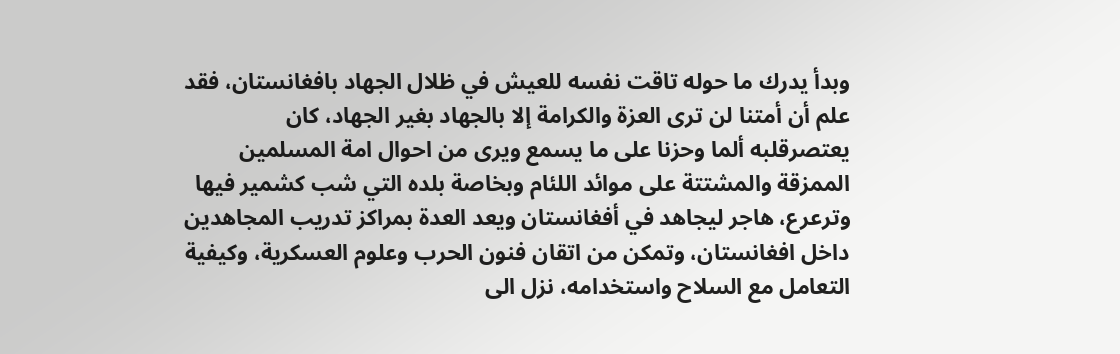وبدأ يدرك ما حوله تاقت نفسه للعيش في ظلال الجهاد بافغانستان، فقد علم أن أمتنا لن ترى العزة والكرامة إلا بالجهاد بغير الجهاد، كان يعتصرقلبه ألما وحزنا على ما يسمع ويرى من احوال امة المسلمين الممزقة والمشتتة على موائد اللئام وبخاصة بلده التي شب كشمير فيها وترعرع، هاجر ليجاهد في أفغانستان ويعد العدة بمراكز تدريب المجاهدين داخل افغانستان، وتمكن من اتقان فنون الحرب وعلوم العسكرية، وكيفية التعامل مع السلاح واستخدامه، نزل الى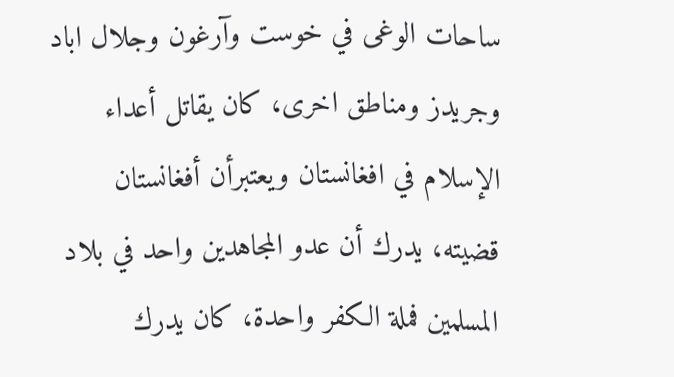ساحات الوغى في خوست وآرغون وجلال اباد وجريدز ومناطق اخرى، كان يقاتل أعداء الإسلام في افغانستان ويعتبرأن أفغانستان قضيته، يدرك أن عدو المجاهدين واحد في بلاد المسلمين فملة الكفر واحدة، كان يدرك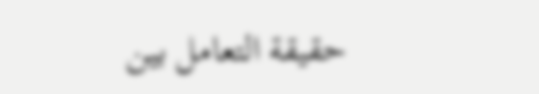حقيقة التعامل بين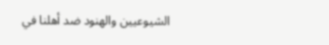الشيوعيين والهنود ضد أهلنا في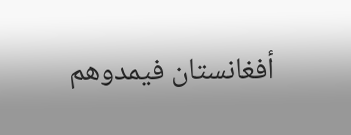أفغانستان فيمدوهم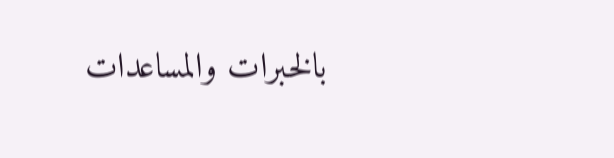بالخبرات والمساعدات